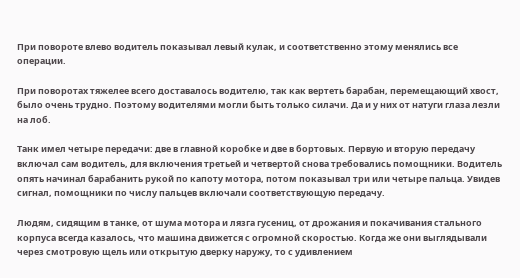При повороте влево водитель показывал левый кулак, и соответственно этому менялись все операции.

При поворотах тяжелее всего доставалось водителю, так как вертеть барабан, перемещающий хвост, было очень трудно. Поэтому водителями могли быть только силачи. Да и у них от натуги глаза лезли на лоб.

Танк имел четыре передачи: две в главной коробке и две в бортовых. Первую и вторую передачу включал сам водитель, для включения третьей и четвертой снова требовались помощники. Водитель опять начинал барабанить рукой по капоту мотора, потом показывал три или четыре пальца. Увидев сигнал, помощники по числу пальцев включали соответствующую передачу.

Людям, сидящим в танке, от шума мотора и лязга гусениц, от дрожания и покачивания стального корпуса всегда казалось, что машина движется с огромной скоростью. Когда же они выглядывали через смотровую щель или открытую дверку наружу, то с удивлением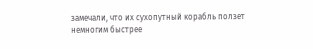замечали, что их сухопутный корабль ползет немногим быстрее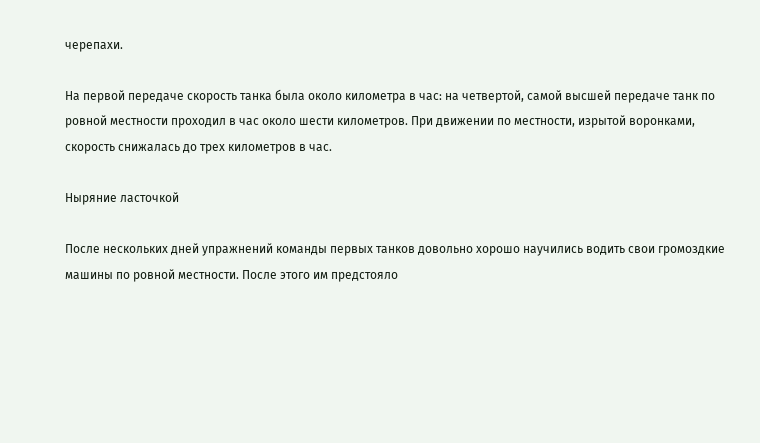черепахи.

На первой передаче скорость танка была около километра в час: на четвертой, самой высшей передаче танк по ровной местности проходил в час около шести километров. При движении по местности, изрытой воронками, скорость снижалась до трех километров в час.

Ныряние ласточкой

После нескольких дней упражнений команды первых танков довольно хорошо научились водить свои громоздкие машины по ровной местности. После этого им предстояло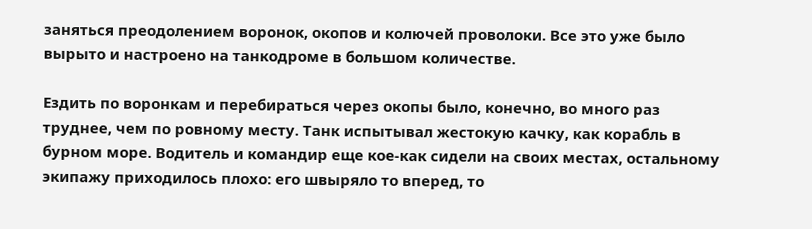заняться преодолением воронок, окопов и колючей проволоки. Все это уже было вырыто и настроено на танкодроме в большом количестве.

Ездить по воронкам и перебираться через окопы было, конечно, во много раз труднее, чем по ровному месту. Танк испытывал жестокую качку, как корабль в бурном море. Водитель и командир еще кое-как сидели на своих местах, остальному экипажу приходилось плохо: его швыряло то вперед, то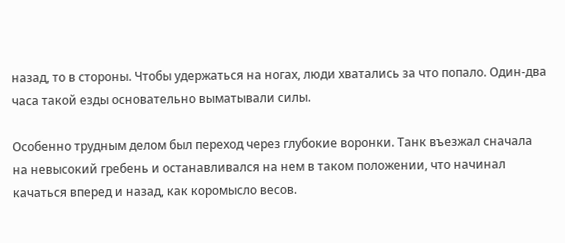назад, то в стороны. Чтобы удержаться на ногах, люди хватались за что попало. Один-два часа такой езды основательно выматывали силы.

Особенно трудным делом был переход через глубокие воронки. Танк въезжал сначала на невысокий гребень и останавливался на нем в таком положении, что начинал качаться вперед и назад, как коромысло весов.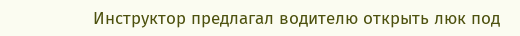Инструктор предлагал водителю открыть люк под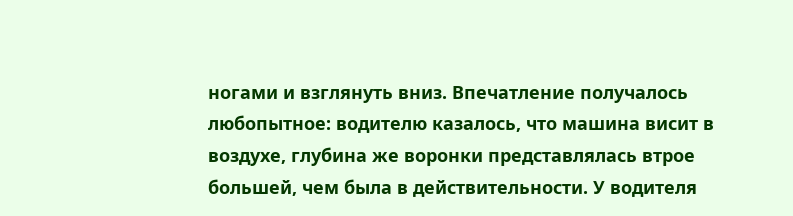ногами и взглянуть вниз. Впечатление получалось любопытное: водителю казалось, что машина висит в воздухе, глубина же воронки представлялась втрое большей, чем была в действительности. У водителя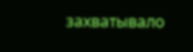захватывало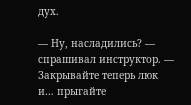дух.

— Ну, насладились? — спрашивал инструктор. — Закрывайте теперь люк и… прыгайте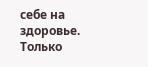себе на здоровье. Только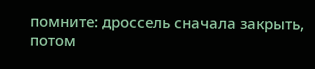помните: дроссель сначала закрыть, потом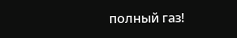полный газ!